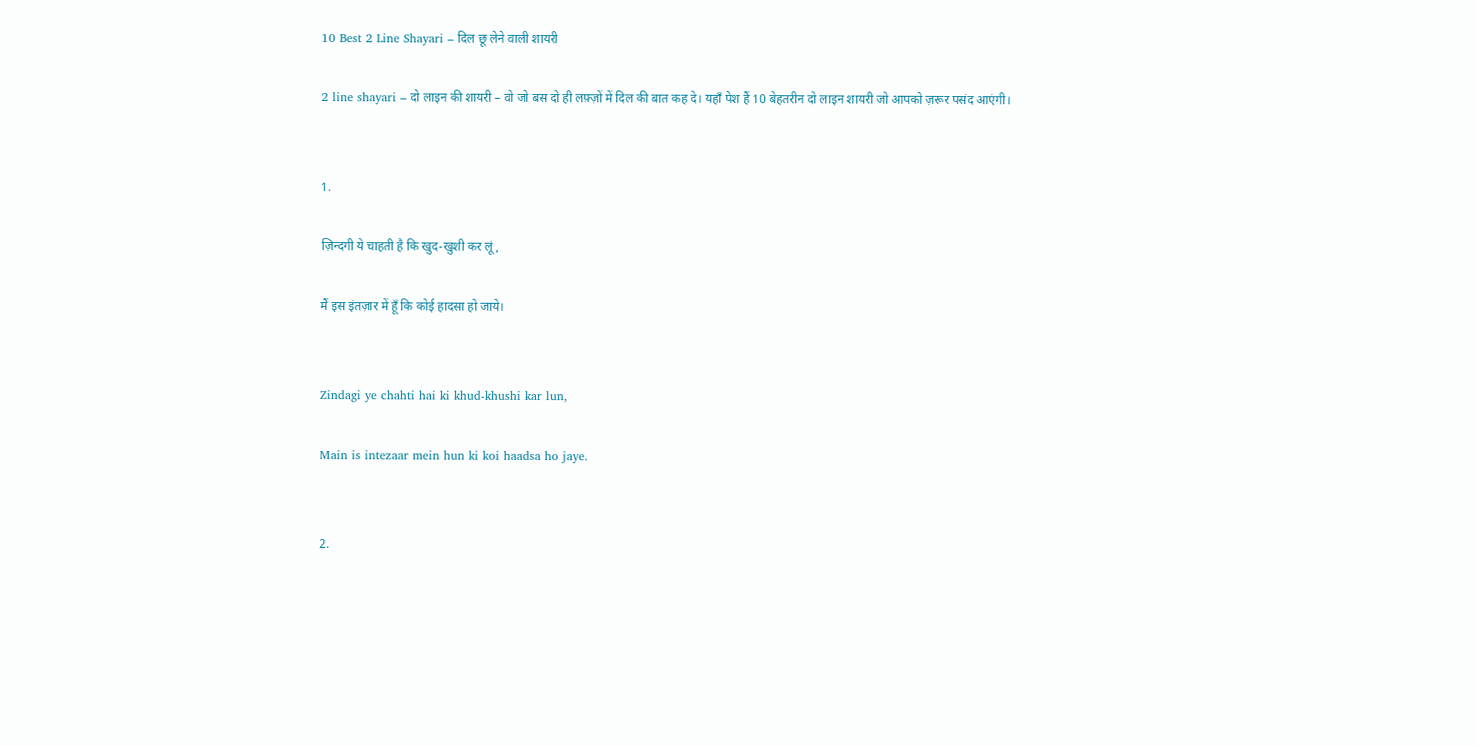10 Best 2 Line Shayari – दिल छू लेने वाली शायरी

2 line shayari – दो लाइन की शायरी – वो जो बस दो ही लफ़्ज़ों में दिल की बात कह दे। यहाँ पेश हैं 10 बेहतरीन दो लाइन शायरी जो आपको ज़रूर पसंद आएंगी।


1.

ज़िन्दगी ये चाहती है कि खुद-खुशी कर लूं,

मैं इस इंतज़ार में हूँ कि कोई हादसा हो जाये।


Zindagi ye chahti hai ki khud-khushi kar lun,

Main is intezaar mein hun ki koi haadsa ho jaye.


2.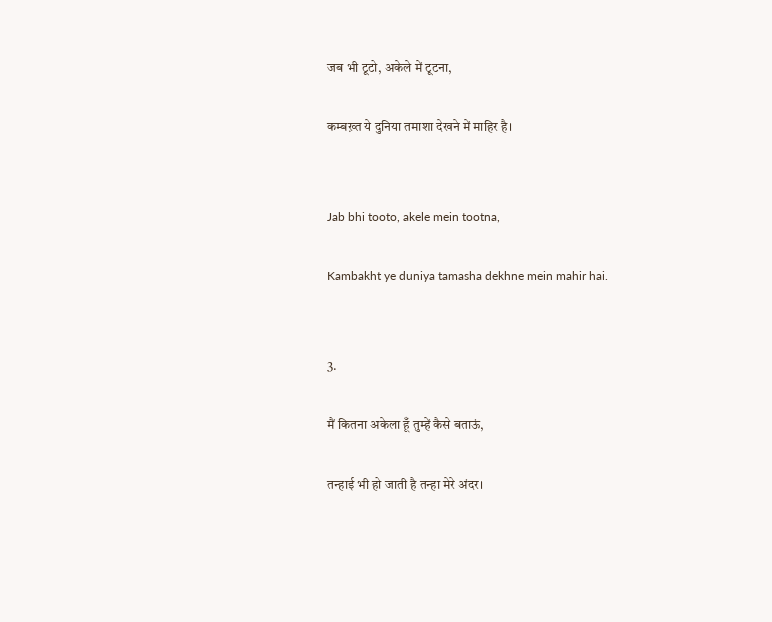जब भी टूटो, अकेले में टूटना,

कम्बख़्त ये दुनिया तमाशा देखने में माहिर है।


Jab bhi tooto, akele mein tootna,

Kambakht ye duniya tamasha dekhne mein mahir hai.


3.

मैं कितना अकेला हूँ तुम्हें कैसे बताऊं,

तन्हाई भी हो जाती है तन्हा मेरे अंदर।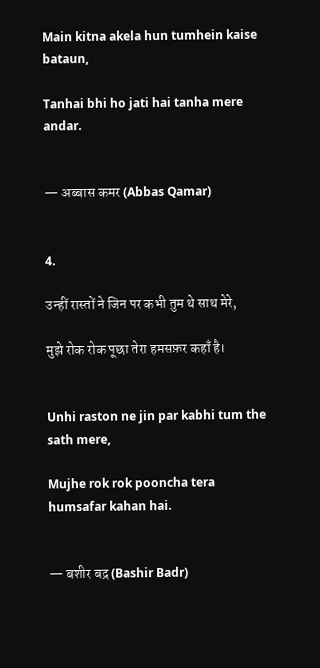Main kitna akela hun tumhein kaise bataun,

Tanhai bhi ho jati hai tanha mere andar.


— अब्बास कमर (Abbas Qamar)


4.

उन्हीं रास्तों ने जिन पर कभी तुम थे साथ मेरे,

मुझे रोक रोक पूछा तेरा हमसफ़र कहाँ है।


Unhi raston ne jin par kabhi tum the sath mere,

Mujhe rok rok pooncha tera humsafar kahan hai.


— बशीर बद्र (Bashir Badr)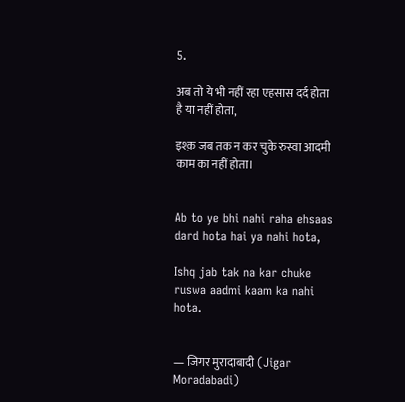5.

अब तो ये भी नहीं रहा एहसास दर्द होता है या नहीं होता,

इश्क़ जब तक न कर चुके रुस्वा आदमी काम का नहीं होता।


Ab to ye bhi nahi raha ehsaas dard hota hai ya nahi hota,

Ishq jab tak na kar chuke ruswa aadmi kaam ka nahi hota.


— जिगर मुरादाबादी (Jigar Moradabadi)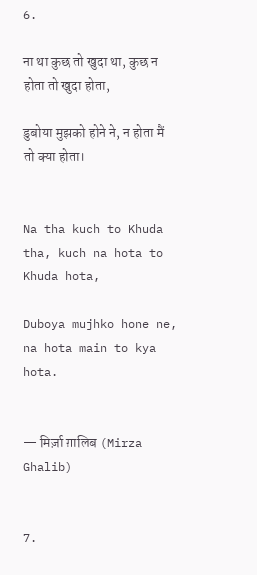6.

ना था कुछ तो खुदा था, कुछ न होता तो खुदा होता,

डुबोया मुझको होने ने, न होता मैं तो क्या होता।


Na tha kuch to Khuda tha, kuch na hota to Khuda hota,

Duboya mujhko hone ne, na hota main to kya hota.


— मिर्ज़ा ग़ालिब (Mirza Ghalib)


7.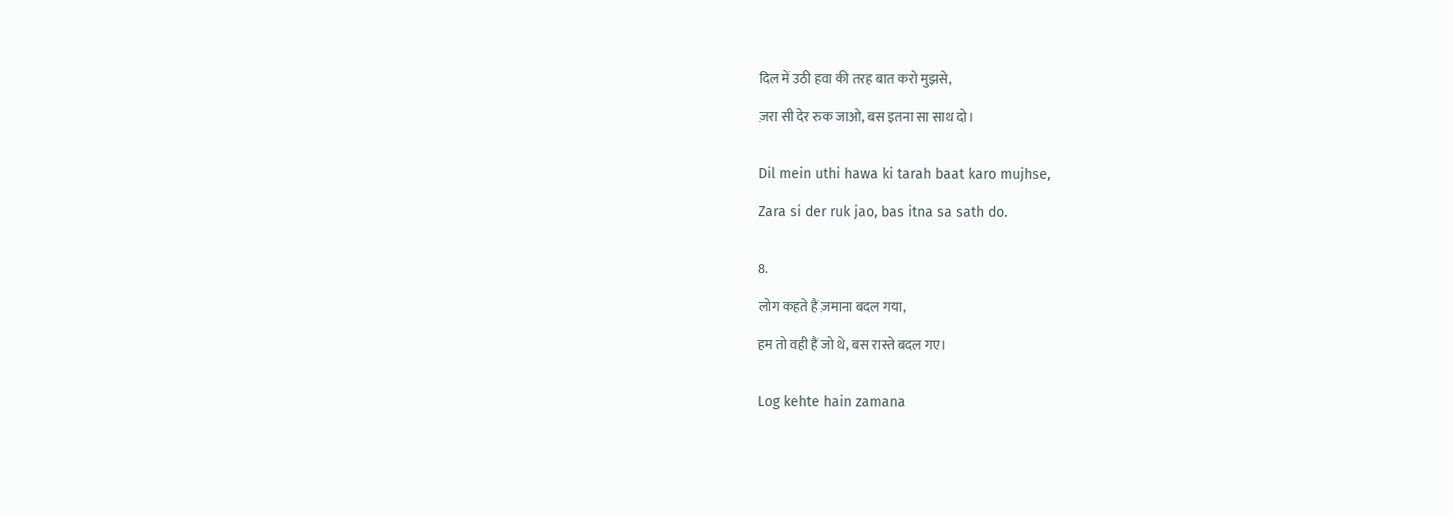दिल में उठी हवा की तरह बात करो मुझसे,

ज़रा सी देर रुक जाओ, बस इतना सा साथ दो।


Dil mein uthi hawa ki tarah baat karo mujhse,

Zara si der ruk jao, bas itna sa sath do.


8.

लोग कहते हैं ज़माना बदल गया,

हम तो वही हैं जो थे, बस रास्ते बदल गए।


Log kehte hain zamana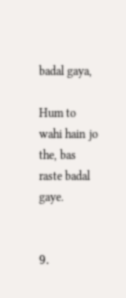badal gaya,

Hum to wahi hain jo the, bas raste badal gaye.


9.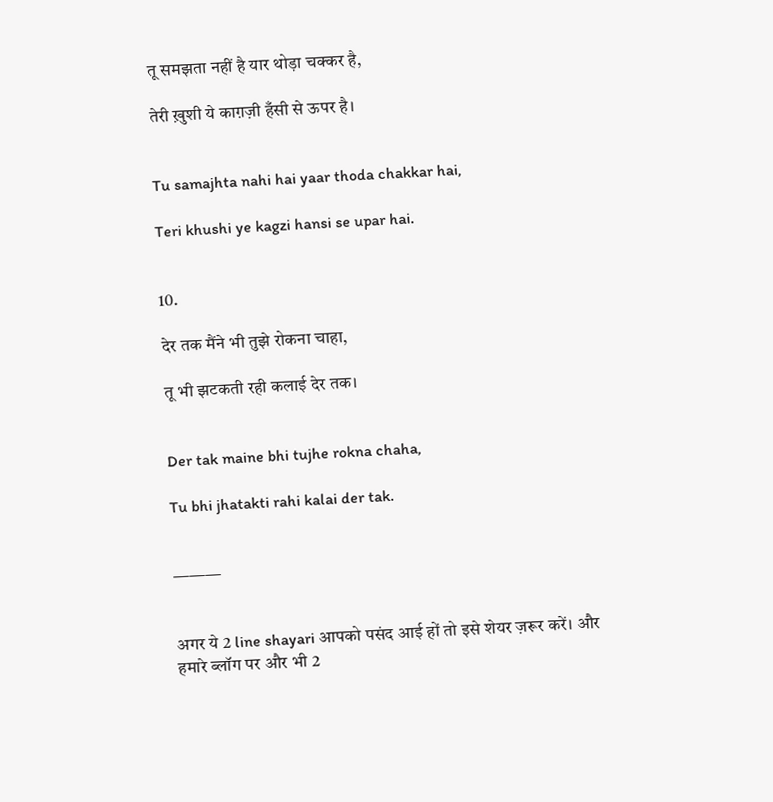तू समझता नहीं है यार थोड़ा चक्कर है,

तेरी ख़ुशी ये काग़ज़ी हँसी से ऊपर है।


Tu samajhta nahi hai yaar thoda chakkar hai,

Teri khushi ye kagzi hansi se upar hai.


10.

देर तक मैंने भी तुझे रोकना चाहा,

तू भी झटकती रही कलाई देर तक।


Der tak maine bhi tujhe rokna chaha,

Tu bhi jhatakti rahi kalai der tak.


———


अगर ये 2 line shayari आपको पसंद आई हों तो इसे शेयर ज़रूर करें। और हमारे ब्लॉग पर और भी 2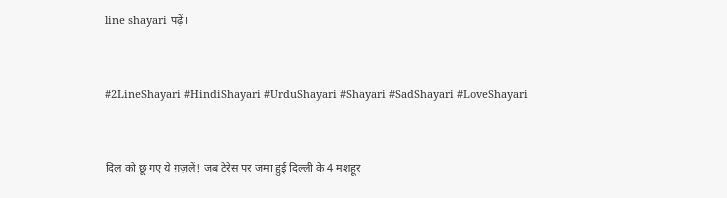line shayari पढ़ें।


#2LineShayari #HindiShayari #UrduShayari #Shayari #SadShayari #LoveShayari


दिल को छू गए ये ग़ज़लें! जब टेरेस पर जमा हुई दिल्ली के 4 मशहूर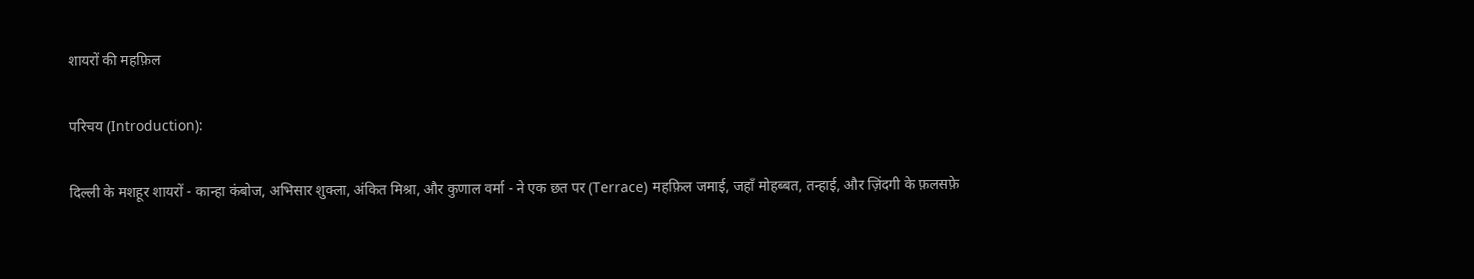शायरों की महफ़िल

परिचय (Introduction):

दिल्ली के मशहूर शायरों - कान्हा कंबोज, अभिसार शुक्ला, अंकित मिश्रा, और कुणाल वर्मा - ने एक छत पर (Terrace) महफ़िल जमाई, जहाँ मोहब्बत, तन्हाई, और ज़िंदगी के फ़लसफ़े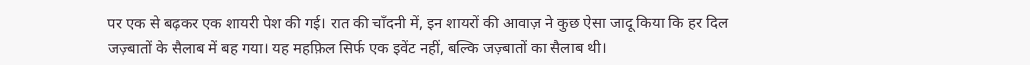पर एक से बढ़कर एक शायरी पेश की गई। रात की चाँदनी में, इन शायरों की आवाज़ ने कुछ ऐसा जादू किया कि हर दिल जज़्बातों के सैलाब में बह गया। यह महफ़िल सिर्फ एक इवेंट नहीं, बल्कि जज़्बातों का सैलाब थी।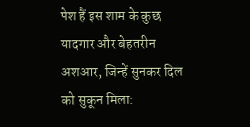पेश हैं इस शाम के कुछ यादगार और बेहतरीन अशआर, जिन्हें सुनकर दिल को सुकून मिला: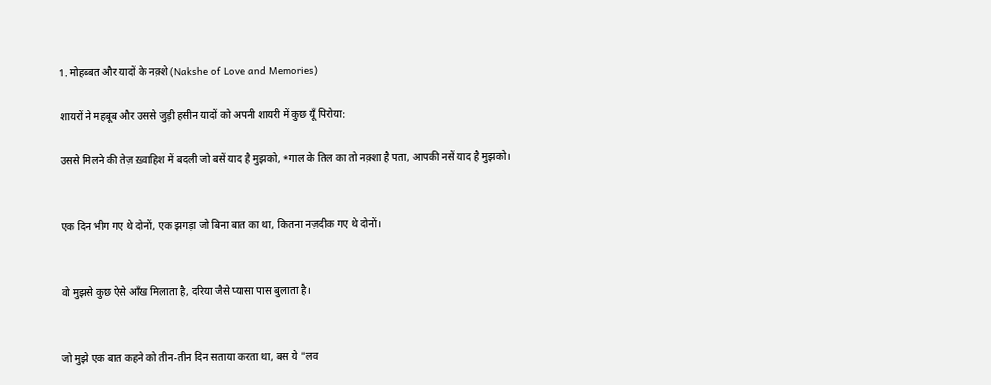1. मोहब्बत और यादों के नक़्शे (Nakshe of Love and Memories)

शायरों ने महबूब और उससे जुड़ी हसीन यादों को अपनी शायरी में कुछ यूँ पिरोया:

उससे मिलने की तेज़ ख़्वाहिश में बदली जो बसें याद है मुझको, *गाल के तिल का तो नक़्शा है पता, आपकी नसें याद है मुझको।


एक दिन भीग गए थे दोनों, एक झगड़ा जो बिना बात का था, कितना नज़दीक गए थे दोनों।


वो मुझसे कुछ ऐसे आँख मिलाता है, दरिया जैसे प्यासा पास बुलाता है।


जो मुझे एक बात कहने को तीन-तीन दिन सताया करता था, बस ये "लव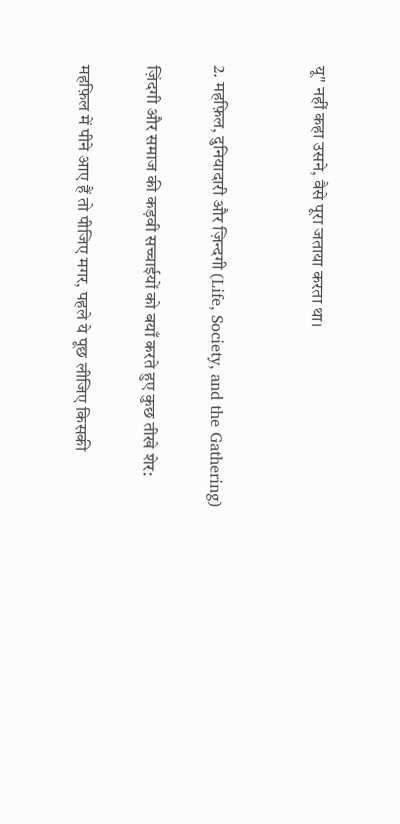यू" नहीं कहा उसने, वैसे पूरा जताया करता था।


2. महफ़िल, दुनियादारी और ज़िन्दगी (Life, Society, and the Gathering)

ज़िंदगी और समाज की कड़वी सच्चाईयों को बयाँ करते हुए कुछ तीखे शेर:

महफ़िल में पीने आए हैं तो पीजिए मगर, पहले ये पूछ लीजिए किसकी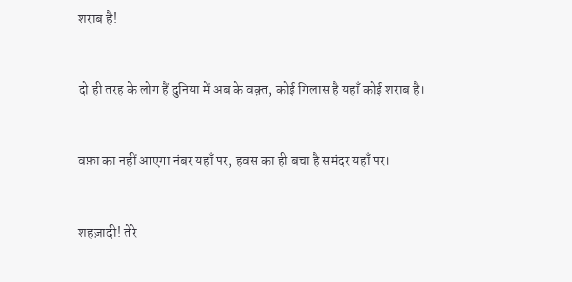शराब है!


दो ही तरह के लोग हैं दुनिया में अब के वक़्त, कोई गिलास है यहाँ कोई शराब है।


वफ़ा का नहीं आएगा नंबर यहाँ पर, हवस का ही बचा है समंदर यहाँ पर।


शहज़ादी! तेरे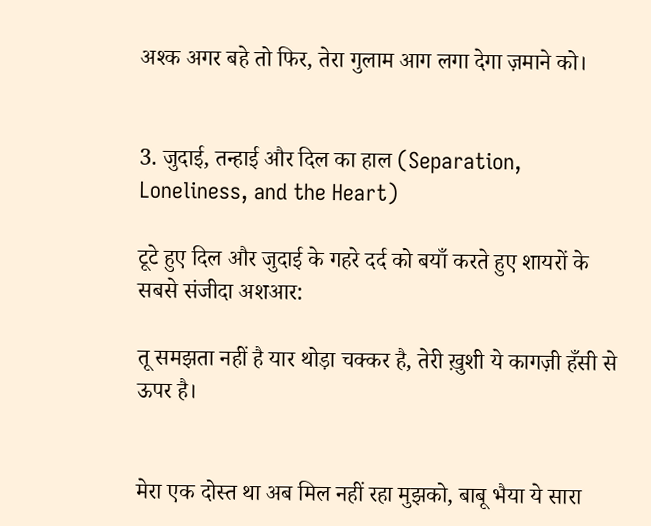अश्क अगर बहे तो फिर, तेरा गुलाम आग लगा देगा ज़माने को।


3. जुदाई, तन्हाई और दिल का हाल (Separation, Loneliness, and the Heart)

टूटे हुए दिल और जुदाई के गहरे दर्द को बयाँ करते हुए शायरों के सबसे संजीदा अशआर:

तू समझता नहीं है यार थोड़ा चक्कर है, तेरी ख़ुशी ये कागज़ी हँसी से ऊपर है।


मेरा एक दोस्त था अब मिल नहीं रहा मुझको, बाबू भैया ये सारा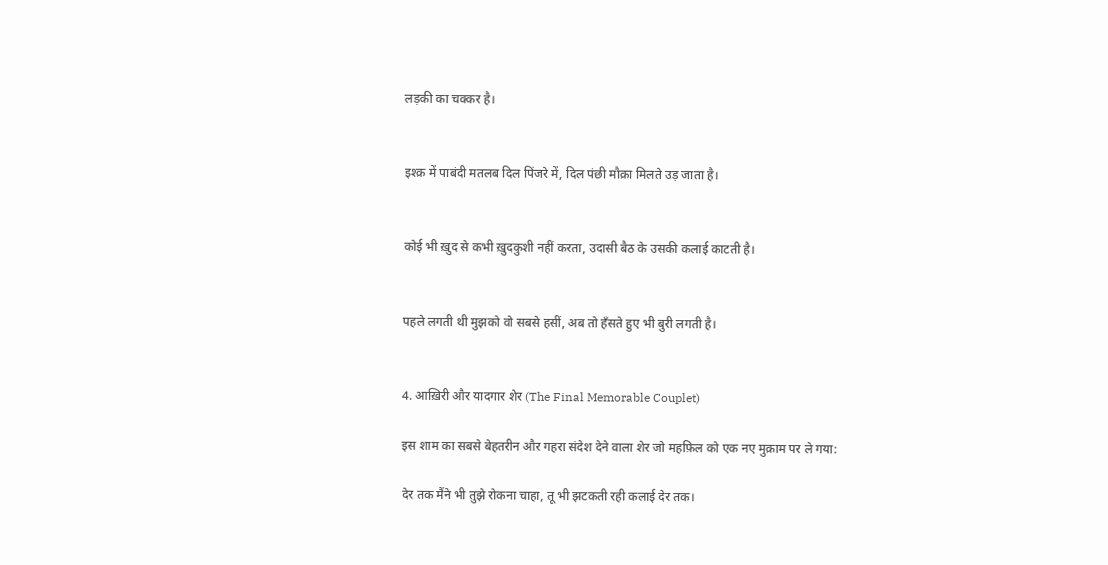लड़की का चक्कर है।


इश्क़ में पाबंदी मतलब दिल पिंजरे में, दिल पंछी मौक़ा मिलते उड़ जाता है।


कोई भी ख़ुद से कभी ख़ुदकुशी नहीं करता, उदासी बैठ के उसकी कलाई काटती है।


पहले लगती थी मुझको वो सबसे हसीं, अब तो हँसते हुए भी बुरी लगती है।


4. आख़िरी और यादगार शेर (The Final Memorable Couplet)

इस शाम का सबसे बेहतरीन और गहरा संदेश देने वाला शेर जो महफ़िल को एक नए मुक़ाम पर ले गया:

देर तक मैंने भी तुझे रोकना चाहा, तू भी झटकती रही कलाई देर तक।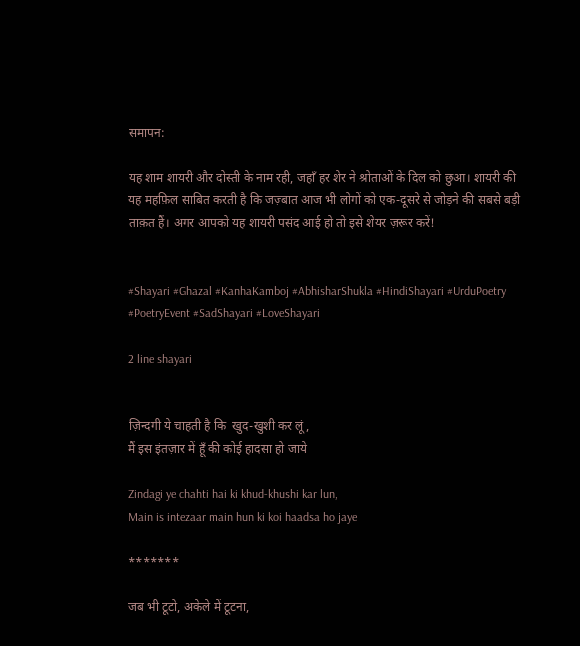समापन:

यह शाम शायरी और दोस्ती के नाम रही, जहाँ हर शेर ने श्रोताओं के दिल को छुआ। शायरी की यह महफ़िल साबित करती है कि जज़्बात आज भी लोगों को एक-दूसरे से जोड़ने की सबसे बड़ी ताक़त हैं। अगर आपको यह शायरी पसंद आई हो तो इसे शेयर ज़रूर करें!


#Shayari #Ghazal #KanhaKamboj #AbhisharShukla #HindiShayari #UrduPoetry #PoetryEvent #SadShayari #LoveShayari

2 line shayari


ज़िन्दगी ये चाहती है कि  खुद-खुशी कर लूं,
मैं इस इंतज़ार में हूँ की कोई हादसा हो जाये

Zindagi ye chahti hai ki khud-khushi kar lun,
Main is intezaar main hun ki koi haadsa ho jaye

*******

जब भी टूटो, अकेले में टूटना,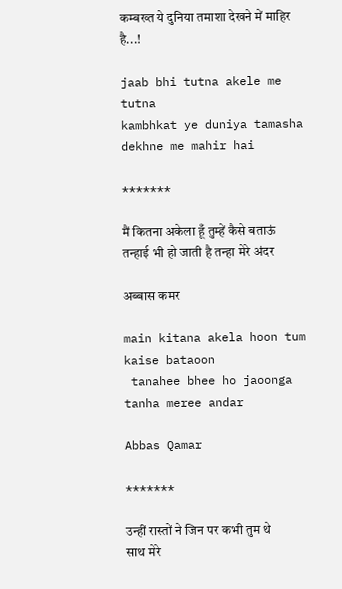कम्बख्त ये दुनिया तमाशा देखने में माहिर है...!

jaab bhi tutna akele me tutna
kambhkat ye duniya tamasha dekhne me mahir hai

*******

मैं कितना अकेला हूँ तुम्हें कैसे बताऊं
तन्हाई भी हो जाती है तन्हा मेरे अंदर

अब्बास कमर

main kitana akela hoon tum kaise bataoon
 tanahee bhee ho jaoonga tanha meree andar

Abbas Qamar

*******

उन्हीं रास्तों ने जिन पर कभी तुम थे साथ मेरे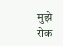मुझे रोक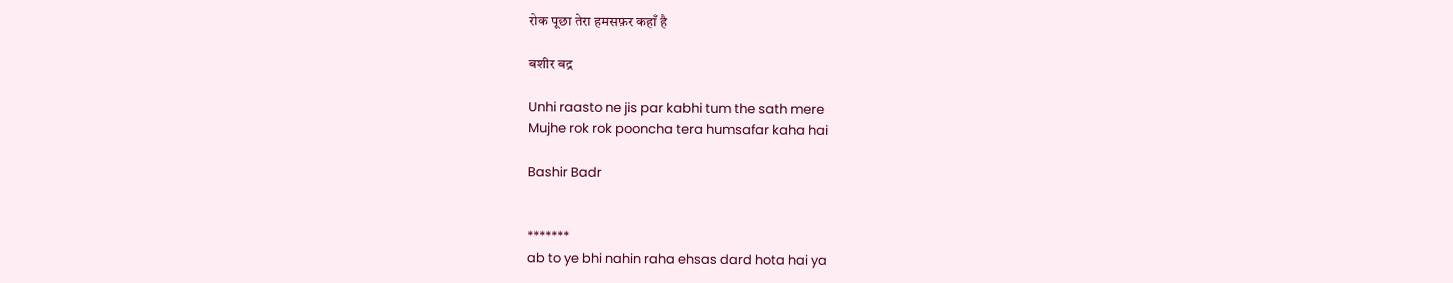रोक पूछा तेरा हमसफ़र कहाँ है

बशीर बद्र

Unhi raasto ne jis par kabhi tum the sath mere
Mujhe rok rok pooncha tera humsafar kaha hai

Bashir Badr


*******
ab to ye bhi nahin raha ehsas dard hota hai ya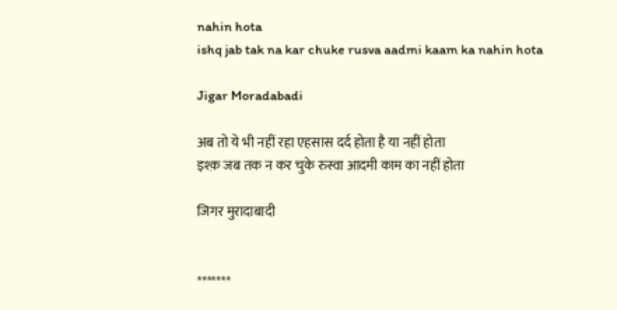nahin hota
ishq jab tak na kar chuke rusva aadmi kaam ka nahin hota

Jigar Moradabadi

अब तो ये भी नहीं रहा एहसास दर्द होता है या नहीं होता
इश्क़ जब तक न कर चुके रुस्वा आदमी काम का नहीं होता

जिगर मुरादाबादी


*******